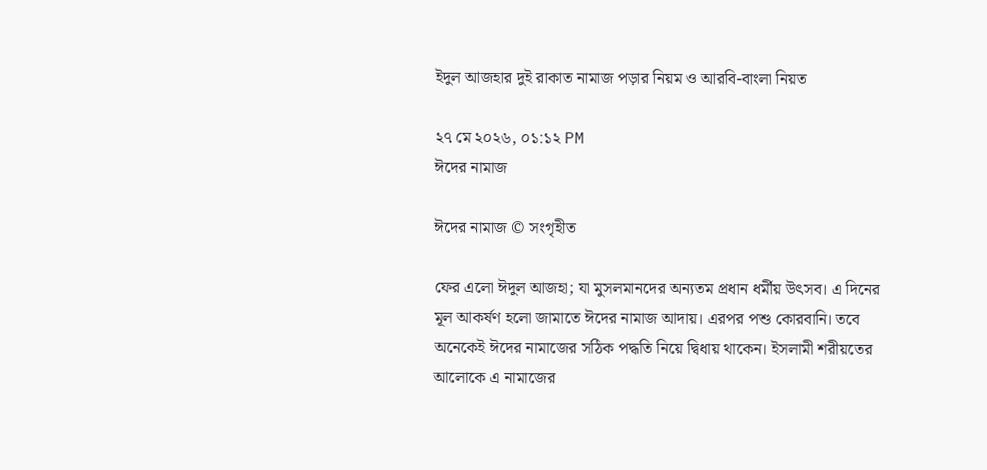ইদুল আজহার দুই রাকাত নামাজ পড়ার নিয়ম ও আরবি-বাংলা নিয়ত

২৭ মে ২০২৬, ০১:১২ PM
ঈদের নামাজ

ঈদের নামাজ © সংগৃহীত

ফের এলো ঈদুল আজহা; যা মুসলমানদের অন্যতম প্রধান ধর্মীয় উৎসব। এ দিনের মূল আকর্ষণ হলো জামাতে ঈদের নামাজ আদায়। এরপর পশু কোরবানি। তবে অনেকেই ঈদের নামাজের সঠিক পদ্ধতি নিয়ে দ্বিধায় থাকেন। ইসলামী শরীয়তের আলোকে এ নামাজের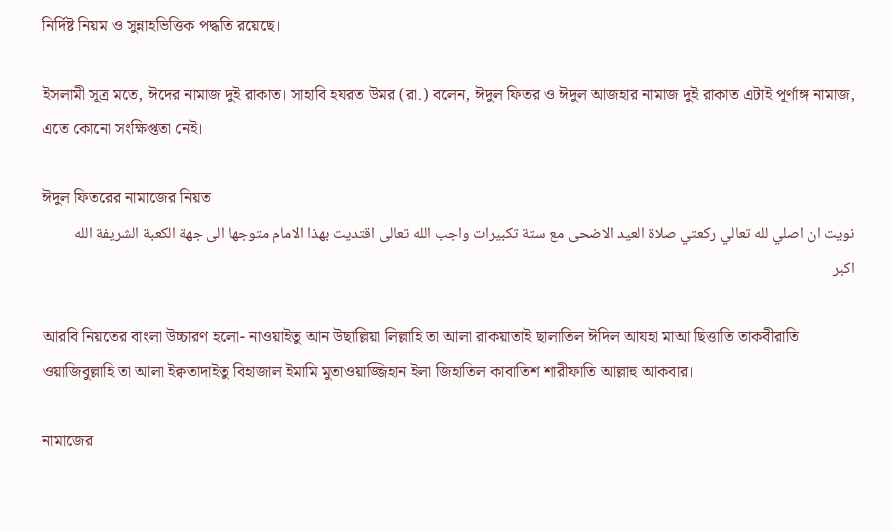নির্দিষ্ট নিয়ম ও সুন্নাহভিত্তিক পদ্ধতি রয়েছে।

ইসলামী সূত্র মতে, ঈদের নামাজ দুই রাকাত। সাহাবি হযরত উমর (রা.) বলেন, ঈদুল ফিতর ও ঈদুল আজহার নামাজ দুই রাকাত এটাই পূর্ণাঙ্গ নামাজ, এতে কোনো সংক্ষিপ্ততা নেই।

ঈদুল ফিতরের নামাজের নিয়ত
نويت ان اصلي لله تعالي ركعتي صلاة العيد الاضحى مع ستة تكبيرات واجب الله تعالى اقتديت بهذا الامام متوجها الى جهة الكعبة الشريفة الله اكبر

আরবি নিয়তের বাংলা উচ্চারণ হলো- নাওয়াইতু আন উছাল্লিয়া লিল্লাহি তা আলা রাকয়াতাই ছালাতিল ঈদিল আযহা মাআ ছিত্তাতি তাকবীরাতি ওয়াজিবুল্লাহি তা আলা ইক্বতাদাইতু বিহাজাল ইমামি মুতাওয়াজ্জিহান ইলা জিহাতিল কাবাতিশ শারীফাতি আল্লাহু আকবার।

নামাজের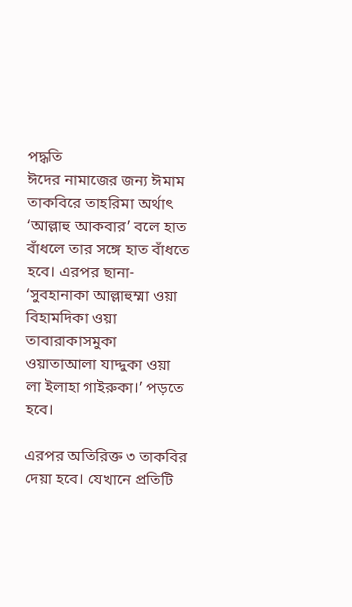পদ্ধতি
ঈদের নামাজের জন্য ঈমাম তাকবিরে তাহরিমা অর্থাৎ ‘আল্লাহু আকবার’ বলে হাত বাঁধলে তার সঙ্গে হাত বাঁধতে হবে। এরপর ছানা- ‘সুবহানাকা আল্লাহুম্মা ওয়া বিহামদিকা ওয়া তাবারাকাসমুকা ওয়াতাআলা যাদ্দুকা ওয়া লা ইলাহা গাইরুকা।’ পড়তে হবে।

এরপর অতিরিক্ত ৩ তাকবির দেয়া হবে। যেখানে প্রতিটি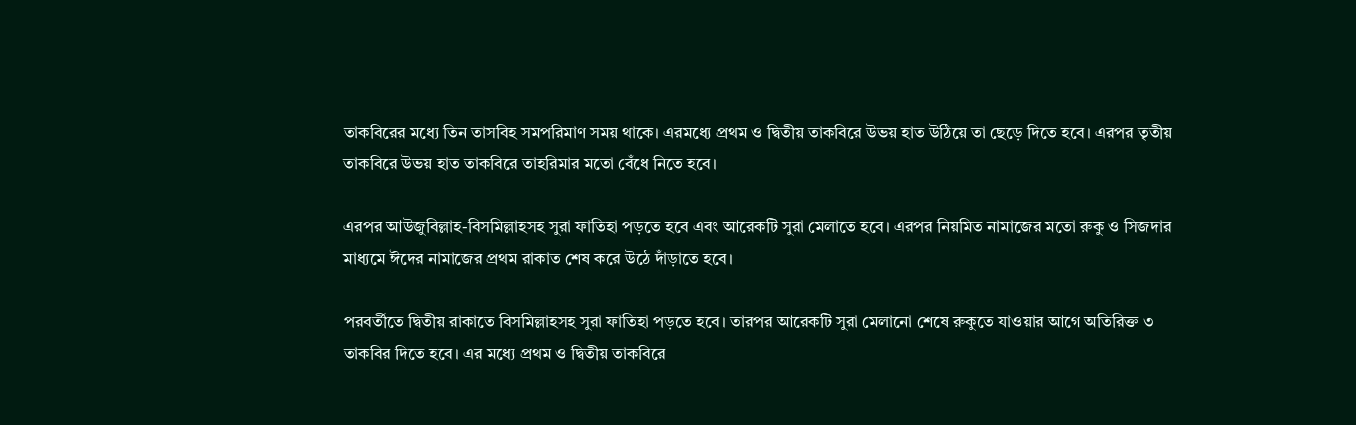তাকবিরের মধ্যে তিন তাসবিহ সমপরিমাণ সময় থাকে। এরমধ্যে প্রথম ও দ্বিতীয় তাকবিরে উভয় হাত উঠিয়ে তা ছেড়ে দিতে হবে। এরপর তৃতীয় তাকবিরে উভয় হাত তাকবিরে তাহরিমার মতো বেঁধে নিতে হবে।

এরপর আউজুবিল্লাহ-বিসমিল্লাহসহ সুরা ফাতিহা পড়তে হবে এবং আরেকটি সুরা মেলাতে হবে। এরপর নিয়মিত নামাজের মতো রুকু ও সিজদার মাধ্যমে ঈদের নামাজের প্রথম রাকাত শেষ করে উঠে দাঁড়াতে হবে।

পরবর্তীতে দ্বিতীয় রাকাতে বিসমিল্লাহসহ সুরা ফাতিহা পড়তে হবে। তারপর আরেকটি সুরা মেলানো শেষে রুকুতে যাওয়ার আগে অতিরিক্ত ৩ তাকবির দিতে হবে। এর মধ্যে প্রথম ও দ্বিতীয় তাকবিরে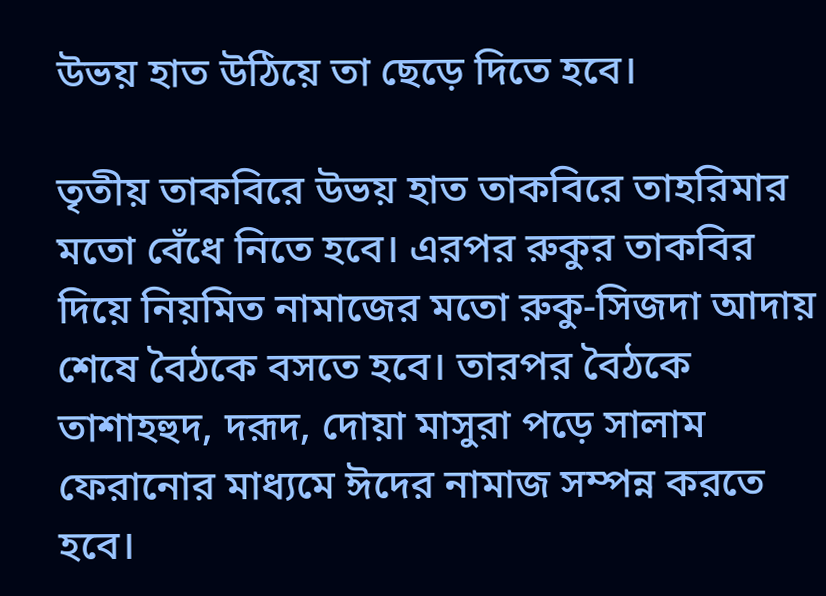উভয় হাত উঠিয়ে তা ছেড়ে দিতে হবে।

তৃতীয় তাকবিরে উভয় হাত তাকবিরে তাহরিমার মতো বেঁধে নিতে হবে। এরপর রুকুর তাকবির দিয়ে নিয়মিত নামাজের মতো রুকু-সিজদা আদায় শেষে বৈঠকে বসতে হবে। তারপর বৈঠকে তাশাহহুদ, দরূদ, দোয়া মাসুরা পড়ে সালাম ফেরানোর মাধ্যমে ঈদের নামাজ সম্পন্ন করতে হবে।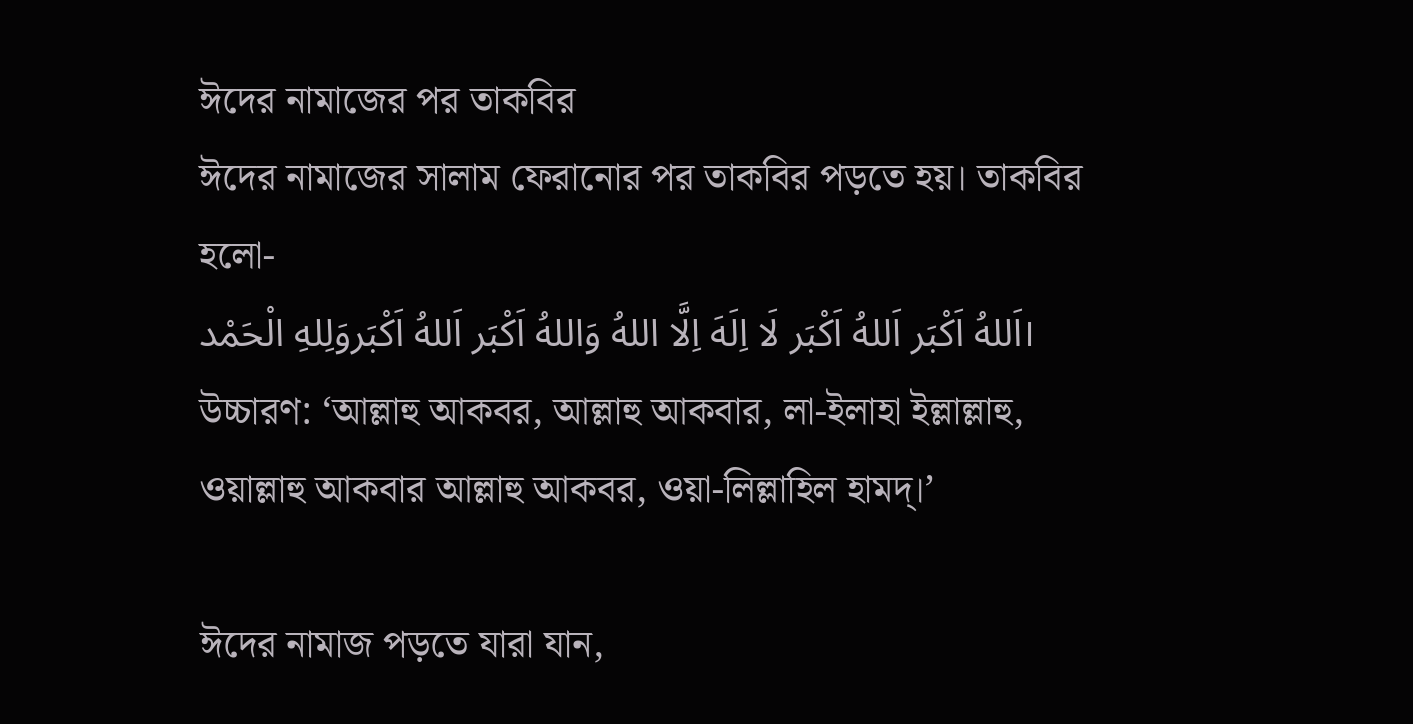ঈদের নামাজের পর তাকবির
ঈদের নামাজের সালাম ফেরানোর পর তাকবির পড়তে হয়। তাকবির হলো-
اَللهُ اَكْبَر اَللهُ اَكْبَر لَا اِلَهَ اِلَّا اللهُ وَاللهُ اَكْبَر اَللهُ اَكْبَروَلِلهِ الْحَمْد। উচ্চারণ: ‘আল্লাহু আকবর, আল্লাহু আকবার, লা-ইলাহা ইল্লাল্লাহু, ওয়াল্লাহু আকবার আল্লাহু আকবর, ওয়া-লিল্লাহিল হামদ্‌।’

ঈদের নামাজ পড়তে যারা যান,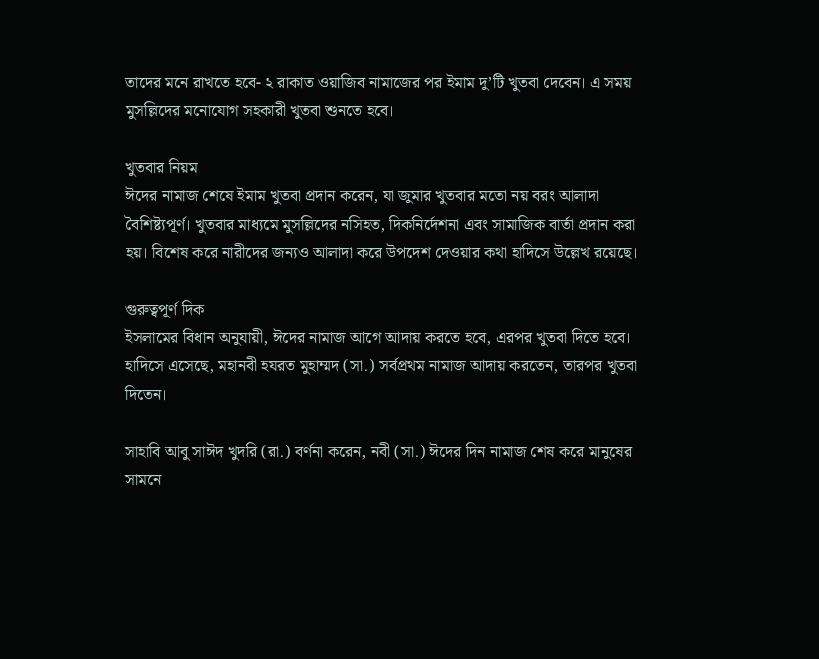তাদের মনে রাখতে হবে- ২ রাকাত ওয়াজিব নামাজের পর ইমাম দু’টি খুতবা দেবেন। এ সময় মুসল্লিদের মনোযোগ সহকারী খুতবা শুনতে হবে।

খুতবার নিয়ম
ঈদের নামাজ শেষে ইমাম খুতবা প্রদান করেন, যা জুমার খুতবার মতো নয় বরং আলাদা বৈশিষ্ট্যপূর্ণ। খুতবার মাধ্যমে মুসল্লিদের নসিহত, দিকনির্দেশনা এবং সামাজিক বার্তা প্রদান করা হয়। বিশেষ করে নারীদের জন্যও আলাদা করে উপদেশ দেওয়ার কথা হাদিসে উল্লেখ রয়েছে।

গুরুত্বপূর্ণ দিক
ইসলামের বিধান অনুযায়ী, ঈদের নামাজ আগে আদায় করতে হবে, এরপর খুতবা দিতে হবে। হাদিসে এসেছে, মহানবী হযরত মুহাম্মদ (সা.) সর্বপ্রথম নামাজ আদায় করতেন, তারপর খুতবা দিতেন।

সাহাবি আবু সাঈদ খুদরি (রা.) বর্ণনা করেন, নবী (সা.) ঈদের দিন নামাজ শেষ করে মানুষের সামনে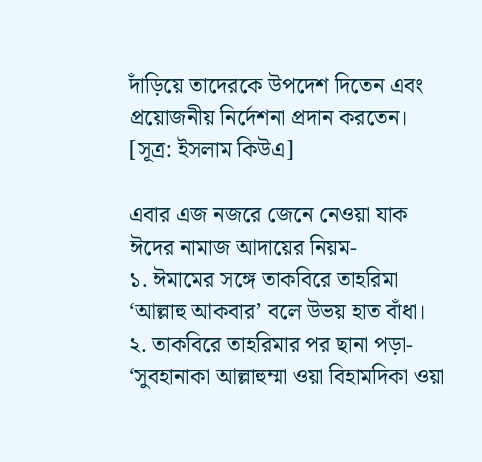দাঁড়িয়ে তাদেরকে উপদেশ দিতেন এবং প্রয়োজনীয় নির্দেশনা প্রদান করতেন। [সূত্র: ইসলাম কিউএ]

এবার এজ নজরে জেনে নেওয়া যাক ঈদের নামাজ আদায়ের নিয়ম-
১. ঈমামের সঙ্গে তাকবিরে তাহরিমা ‘আল্লাহু আকবার’ বলে উভয় হাত বাঁধা।
২. তাকবিরে তাহরিমার পর ছানা পড়া-
‘সুবহানাকা আল্লাহুম্মা ওয়া বিহামদিকা ওয়া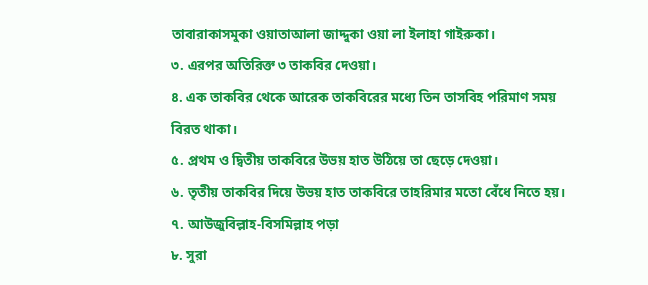তাবারাকাসমুকা ওয়াতাআলা জাদ্দুকা ওয়া লা ইলাহা গাইরুকা।
৩. এরপর অতিরিক্ত ৩ তাকবির দেওয়া।
৪. এক তাকবির থেকে আরেক তাকবিরের মধ্যে তিন তাসবিহ পরিমাণ সময় বিরত থাকা।
৫. প্রথম ও দ্বিতীয় তাকবিরে উভয় হাত উঠিয়ে তা ছেড়ে দেওয়া।
৬. তৃতীয় তাকবির দিয়ে উভয় হাত তাকবিরে তাহরিমার মতো বেঁধে নিতে হয়।
৭. আউজুবিল্লাহ-বিসমিল্লাহ পড়া
৮. সুরা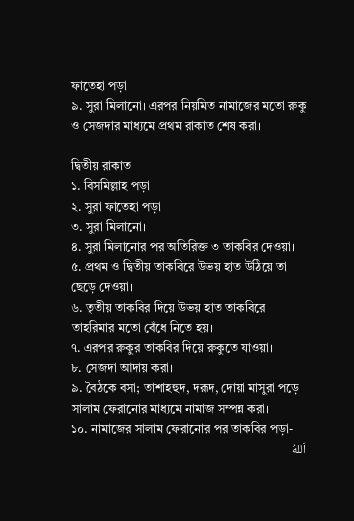ফাতেহা পড়া
৯. সুরা মিলানো। এরপর নিয়মিত নামাজের মতো রুকু ও সেজদার মাধ্যমে প্রথম রাকাত শেষ করা।

দ্বিতীয় রাকাত
১. বিসমিল্লাহ পড়া
২. সুরা ফাতেহা পড়া
৩. সুরা মিলানো।
৪. সুরা মিলানোর পর অতিরিক্ত ৩ তাকবির দেওয়া।
৫. প্রথম ও দ্বিতীয় তাকবিরে উভয় হাত উঠিয়ে তা ছেড়ে দেওয়া।
৬. তৃতীয় তাকবির দিয়ে উভয় হাত তাকবিরে তাহরিমার মতো বেঁধে নিতে হয়।
৭. এরপর রুকুর তাকবির দিয়ে রুকুতে যাওয়া।
৮. সেজদা আদায় করা।
৯. বৈঠকে বসা; তাশাহহুদ, দরূদ, দোয়া মাসুরা পড়ে সালাম ফেরানোর মাধ্যমে নামাজ সম্পন্ন করা।
১০. নামাজের সালাম ফেরানোর পর তাকবির পড়া-
اَللهُ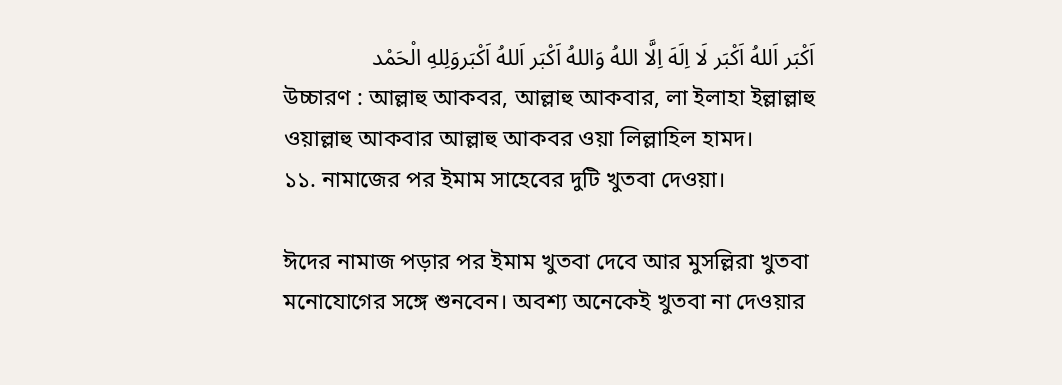اَكْبَر اَللهُ اَكْبَر لَا اِلَهَ اِلَّا اللهُ وَاللهُ اَكْبَر اَللهُ اَكْبَروَلِلهِ الْحَمْد
উচ্চারণ : আল্লাহু আকবর, আল্লাহু আকবার, লা ইলাহা ইল্লাল্লাহু ওয়াল্লাহু আকবার আল্লাহু আকবর ওয়া লিল্লাহিল হামদ।
১১. নামাজের পর ইমাম সাহেবের দুটি খুতবা দেওয়া।

ঈদের নামাজ পড়ার পর ইমাম খুতবা দেবে আর মুসল্লিরা খুতবা মনোযোগের সঙ্গে শুনবেন। অবশ্য অনেকেই খুতবা না দেওয়ার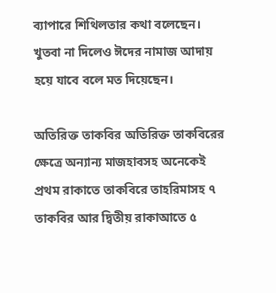ব্যাপারে শিথিলতার কথা বলেছেন। খুতবা না দিলেও ঈদের নামাজ আদায় হয়ে যাবে বলে মত দিয়েছেন।

অতিরিক্ত তাকবির অতিরিক্ত তাকবিরের ক্ষেত্রে অন্যান্য মাজহাবসহ অনেকেই প্রথম রাকাতে তাকবিরে তাহরিমাসহ ৭ তাকবির আর দ্বিতীয় রাকাআতে ৫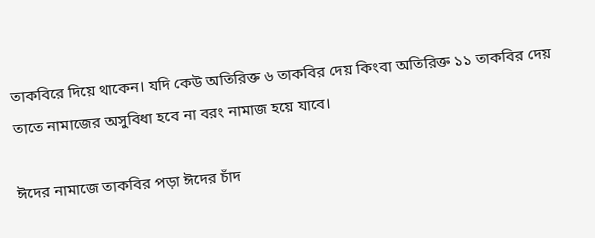তাকবিরে দিয়ে থাকেন। যদি কেউ অতিরিক্ত ৬ তাকবির দেয় কিংবা অতিরিক্ত ১১ তাকবির দেয় তাতে নামাজের অসুবিধা হবে না বরং নামাজ হয়ে যাবে।

ঈদের নামাজে তাকবির পড়া ঈদের চাঁদ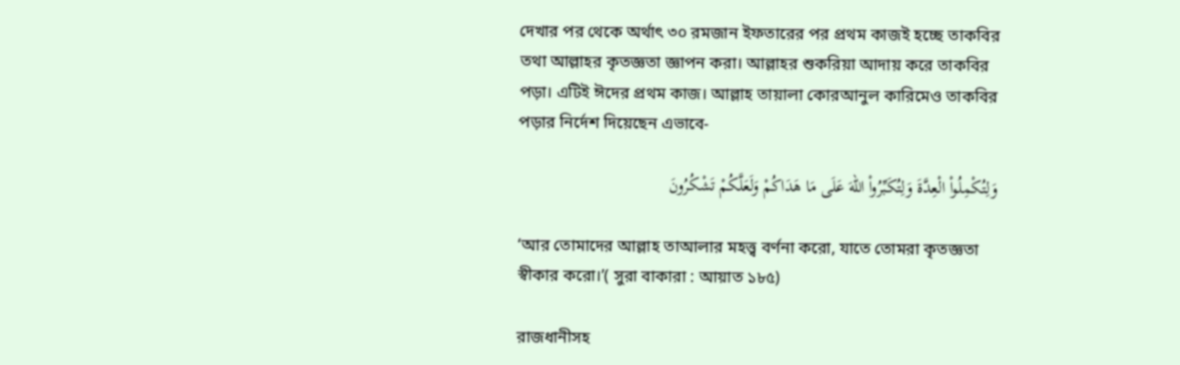দেখার পর থেকে অর্থাৎ ৩০ রমজান ইফতারের পর প্রথম কাজই হচ্ছে তাকবির তথা আল্লাহর কৃতজ্ঞতা জ্ঞাপন করা। আল্লাহর শুকরিয়া আদায় করে তাকবির পড়া। এটিই ঈদের প্রথম কাজ। আল্লাহ তায়ালা কোরআনুল কারিমেও তাকবির পড়ার নির্দেশ দিয়েছেন এভাবে-

وَلِتُكْمِلُواْ الْعِدَّةَ وَلِتُكَبِّرُواْ اللّهَ عَلَى مَا هَدَاكُمْ وَلَعَلَّكُمْ تَشْكُرُونَ

‘আর তোমাদের আল্লাহ তাআলার মহত্ত্ব বর্ণনা করো, যাতে তোমরা কৃতজ্ঞতা স্বীকার করো।’( সুরা বাকারা : আয়াত ১৮৫)

রাজধানীসহ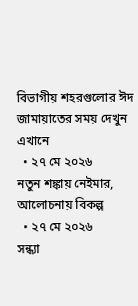বিভাগীয় শহরগুলোর ঈদ জামায়াতের সময় দেখুন এখানে
  • ২৭ মে ২০২৬
নতুন শঙ্কায় নেইমার, আলোচনায় বিকল্প
  • ২৭ মে ২০২৬
সন্ধ্যা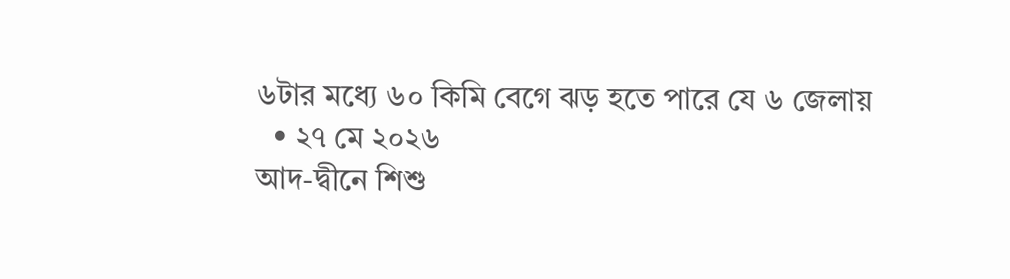৬টার মধ্যে ৬০ কিমি বেগে ঝড় হতে পারে যে ৬ জেলায়
  • ২৭ মে ২০২৬
আদ-দ্বীনে শিশু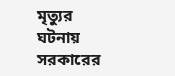মৃত্যুর ঘটনায় সরকারের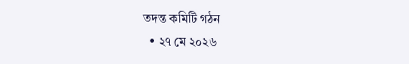তদন্ত কমিটি গঠন
  • ২৭ মে ২০২৬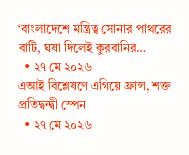‘বাংলাদেশে মন্ত্রিত্ব সোনার পাথরের বাটি, ঘষা দিলেই কুরবানির…
  • ২৭ মে ২০২৬
এআই বিশ্লেষণে এগিয়ে ফ্রান্স, শক্ত প্রতিদ্বন্দ্বী স্পেন
  • ২৭ মে ২০২৬